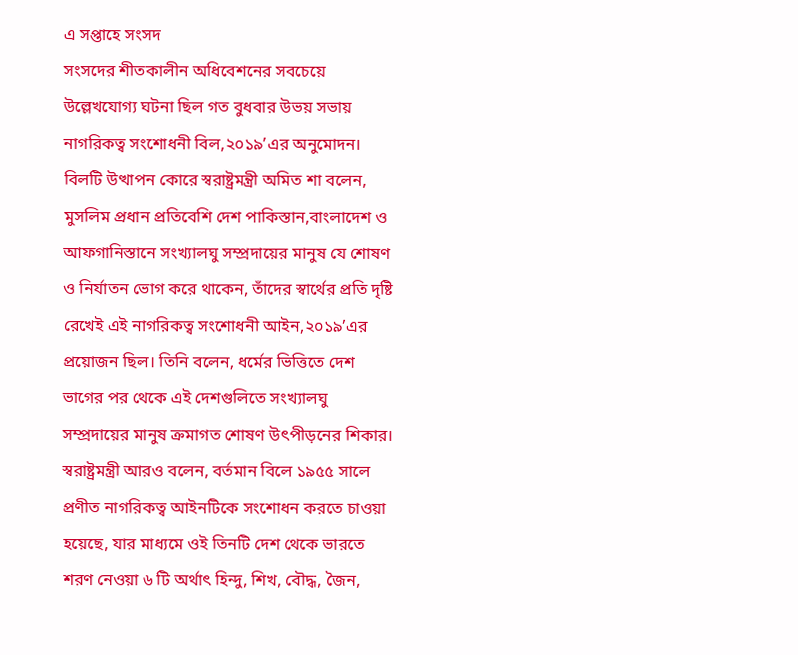এ সপ্তাহে সংসদ
সংসদের শীতকালীন অধিবেশনের সবচেয়ে উল্লেখযোগ্য ঘটনা ছিল গত বুধবার উভয় সভায় নাগরিকত্ব সংশোধনী বিল,২০১৯’এর অনুমোদন। বিলটি উত্থাপন কোরে স্বরাষ্ট্রমন্ত্রী অমিত শা বলেন, মুসলিম প্রধান প্রতিবেশি দেশ পাকিস্তান,বাংলাদেশ ও আফগানিস্তানে সংখ্যালঘু সম্প্রদায়ের মানুষ যে শোষণ ও নির্যাতন ভোগ করে থাকেন, তাঁদের স্বার্থের প্রতি দৃষ্টি রেখেই এই নাগরিকত্ব সংশোধনী আইন,২০১৯’এর প্রয়োজন ছিল। তিনি বলেন, ধর্মের ভিত্তিতে দেশ ভাগের পর থেকে এই দেশগুলিতে সংখ্যালঘু সম্প্রদায়ের মানুষ ক্রমাগত শোষণ উৎপীড়নের শিকার। স্বরাষ্ট্রমন্ত্রী আরও বলেন, বর্তমান বিলে ১৯৫৫ সালে প্রণীত নাগরিকত্ব আইনটিকে সংশোধন করতে চাওয়া হয়েছে, যার মাধ্যমে ওই তিনটি দেশ থেকে ভারতে শরণ নেওয়া ৬ টি অর্থাৎ হিন্দু, শিখ, বৌদ্ধ, জৈন,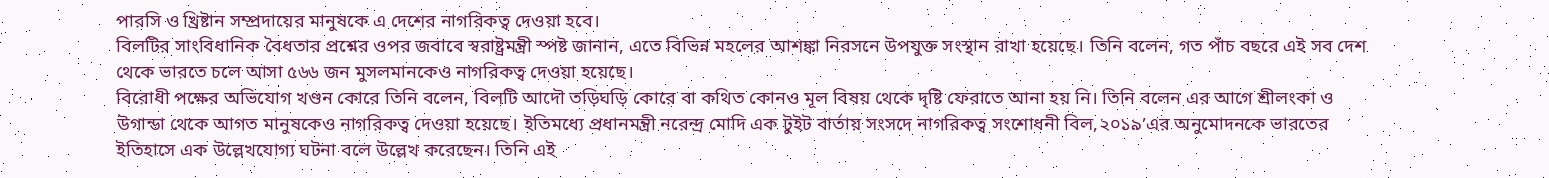পারসি ও খ্রিষ্টান সম্প্রদায়ের মানুষকে এ দেশের নাগরিকত্ব দেওয়া হবে।
বিলটির সাংবিধানিক বৈধতার প্রশ্নের ওপর জবাবে স্বরাষ্ট্রমন্ত্রী স্পষ্ট জানান, এতে বিভিন্ন মহলের আশঙ্কা নিরসনে উপযুক্ত সংস্থান রাখা হয়েছে। তিনি বলেন, গত পাঁচ বছরে এই সব দেশ থেকে ভারতে চলে আসা ৫৬৬ জন মুসলমানকেও নাগরিকত্ব দেওয়া হয়েছে।
বিরোধী পক্ষের অভিযোগ খণ্ডন কোরে তিনি বলেন, বিলটি আদৌ তড়িঘড়ি কোরে বা কথিত কোনও মূল বিষয় থেকে দৃষ্টি ফেরাতে আনা হয় নি। তিনি বলেন এর আগে শ্রীলংকা ও উগান্ডা থেকে আগত মানুষকেও নাগরিকত্ব দেওয়া হয়েছে। ইতিমধ্যে প্রধানমন্ত্রী নরেন্দ্র মোদি এক টুইট বার্তায় সংসদে নাগরিকত্ব সংশোধনী বিল,২০১৯’এর অনুমোদনকে ভারতের ইতিহাসে এক উল্লেখযোগ্য ঘটনা বলে উল্লেখ করেছেন। তিনি এই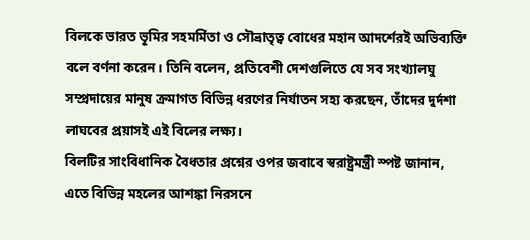বিলকে ভারত ভূমির সহমর্মিতা ও সৌভ্রাতৃত্ব বোধের মহান আদর্শেরই অভিব্যক্তি বলে বর্ণনা করেন। তিনি বলেন, প্রতিবেশী দেশগুলিতে যে সব সংখ্যালঘু সম্প্রদায়ের মানুষ ক্রমাগত বিভিন্ন ধরণের নির্যাতন সহ্য করছেন, তাঁদের দুর্দশা লাঘবের প্রয়াসই এই বিলের লক্ষ্য।
বিলটির সাংবিধানিক বৈধতার প্রশ্নের ওপর জবাবে স্বরাষ্ট্রমন্ত্রী স্পষ্ট জানান, এতে বিভিন্ন মহলের আশঙ্কা নিরসনে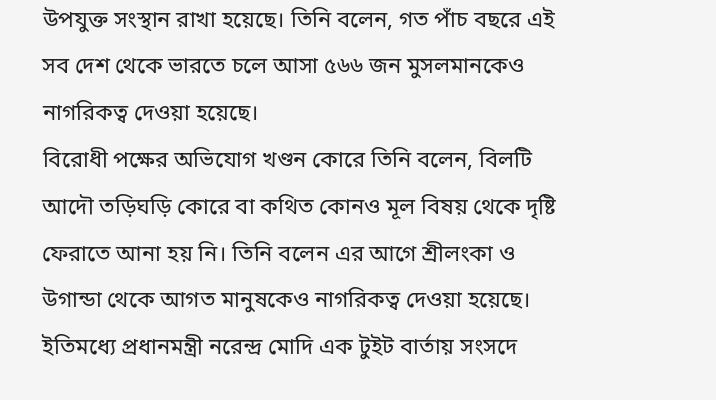উপযুক্ত সংস্থান রাখা হয়েছে। তিনি বলেন, গত পাঁচ বছরে এই সব দেশ থেকে ভারতে চলে আসা ৫৬৬ জন মুসলমানকেও নাগরিকত্ব দেওয়া হয়েছে।
বিরোধী পক্ষের অভিযোগ খণ্ডন কোরে তিনি বলেন, বিলটি আদৌ তড়িঘড়ি কোরে বা কথিত কোনও মূল বিষয় থেকে দৃষ্টি ফেরাতে আনা হয় নি। তিনি বলেন এর আগে শ্রীলংকা ও উগান্ডা থেকে আগত মানুষকেও নাগরিকত্ব দেওয়া হয়েছে। ইতিমধ্যে প্রধানমন্ত্রী নরেন্দ্র মোদি এক টুইট বার্তায় সংসদে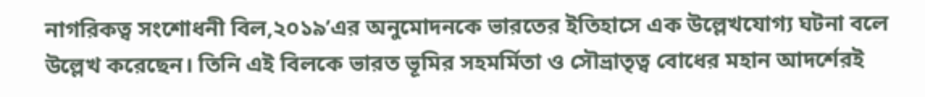নাগরিকত্ব সংশোধনী বিল,২০১৯’এর অনুমোদনকে ভারতের ইতিহাসে এক উল্লেখযোগ্য ঘটনা বলে উল্লেখ করেছেন। তিনি এই বিলকে ভারত ভূমির সহমর্মিতা ও সৌভ্রাতৃত্ব বোধের মহান আদর্শেরই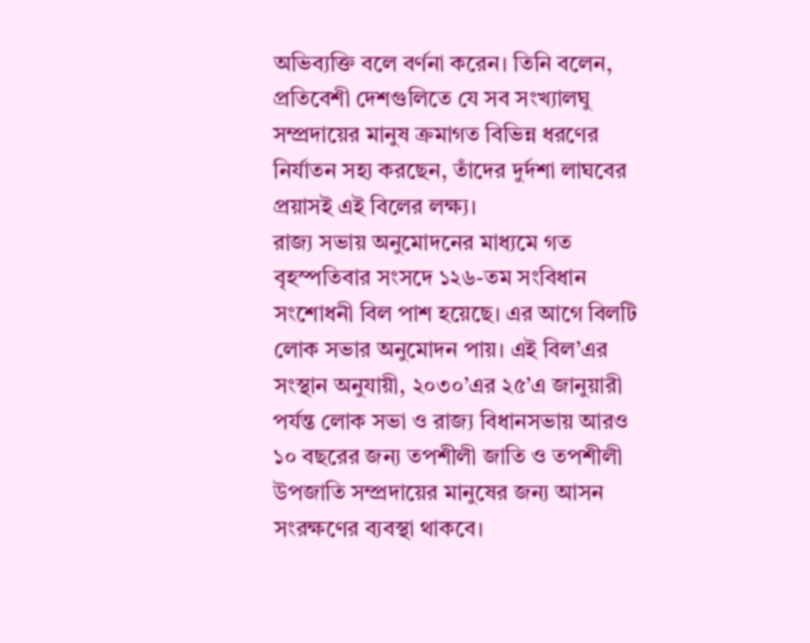অভিব্যক্তি বলে বর্ণনা করেন। তিনি বলেন, প্রতিবেশী দেশগুলিতে যে সব সংখ্যালঘু সম্প্রদায়ের মানুষ ক্রমাগত বিভিন্ন ধরণের নির্যাতন সহ্য করছেন, তাঁদের দুর্দশা লাঘবের প্রয়াসই এই বিলের লক্ষ্য।
রাজ্য সভায় অনুমোদনের মাধ্যমে গত বৃহস্পতিবার সংসদে ১২৬-তম সংবিধান সংশোধনী বিল পাশ হয়েছে। এর আগে বিলটি লোক সভার অনুমোদন পায়। এই বিল’এর সংস্থান অনুযায়ী, ২০৩০’এর ২৫’এ জানুয়ারী পর্যন্ত লোক সভা ও রাজ্য বিধানসভায় আরও ১০ বছরের জন্য তপশীলী জাতি ও তপশীলী উপজাতি সম্প্রদায়ের মানুষের জন্য আসন সংরক্ষণের ব্যবস্থা থাকবে।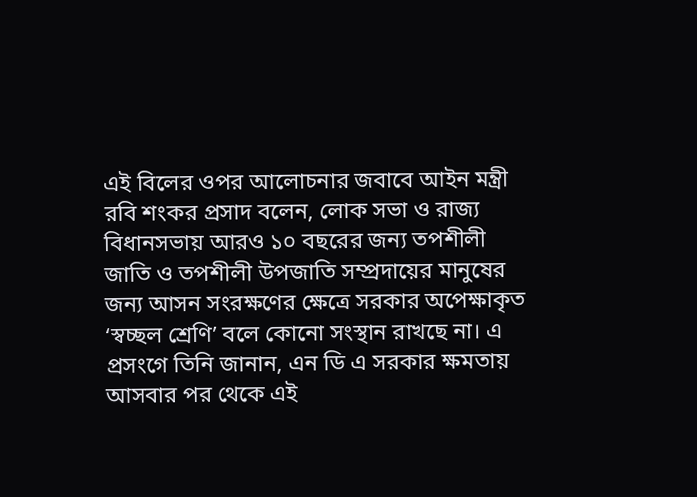এই বিলের ওপর আলোচনার জবাবে আইন মন্ত্রী রবি শংকর প্রসাদ বলেন, লোক সভা ও রাজ্য বিধানসভায় আরও ১০ বছরের জন্য তপশীলী জাতি ও তপশীলী উপজাতি সম্প্রদায়ের মানুষের জন্য আসন সংরক্ষণের ক্ষেত্রে সরকার অপেক্ষাকৃত ‘স্বচ্ছল শ্রেণি’ বলে কোনো সংস্থান রাখছে না। এ প্রসংগে তিনি জানান, এন ডি এ সরকার ক্ষমতায় আসবার পর থেকে এই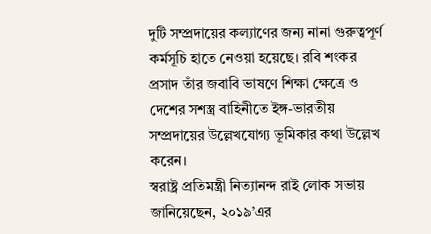দুটি সম্প্রদায়ের কল্যাণের জন্য নানা গুরুত্বপূর্ণ কর্মসূচি হাতে নেওয়া হয়েছে। রবি শংকর প্রসাদ তাঁর জবাবি ভাষণে শিক্ষা ক্ষেত্রে ও দেশের সশস্ত্র বাহিনীতে ইঙ্গ-ভারতীয় সম্প্রদায়ের উল্লেখযোগ্য ভূমিকার কথা উল্লেখ করেন।
স্বরাষ্ট্র প্রতিমন্ত্রী নিত্যানন্দ রাই লোক সভায় জানিয়েছেন, ২০১৯’এর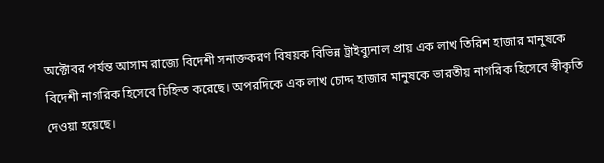অক্টোবর পর্যন্ত আসাম রাজ্যে বিদেশী সনাক্তকরণ বিষয়ক বিভিন্ন ট্রাইব্যুনাল প্রায় এক লাখ তিরিশ হাজার মানুষকে বিদেশী নাগরিক হিসেবে চিহ্নিত করেছে। অপরদিকে এক লাখ চোদ্দ হাজার মানুষকে ভারতীয় নাগরিক হিসেবে স্বীকৃতি দেওয়া হয়েছে।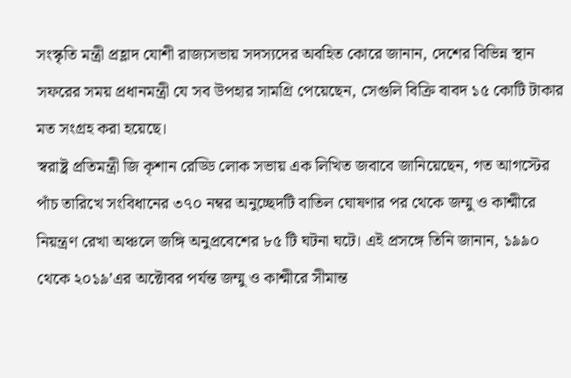সংস্কৃতি মন্ত্রী প্রহ্লাদ যোশী রাজ্যসভায় সদস্যদের অবহিত কোরে জানান, দেশের বিভিন্ন স্থান সফরের সময় প্রধানমন্ত্রী যে সব উপহার সামগ্রি পেয়েছেন, সেগুলি বিক্রি বাবদ ১৫ কোটি টাকার মত সংগ্রহ করা হয়েছে।
স্বরাষ্ট্র প্রতিমন্ত্রী জি কৃশান রেড্ডি লোক সভায় এক লিখিত জবাবে জানিয়েছেন, গত আগস্টের পাঁচ তারিখে সংবিধানের ৩৭০ নম্বর অনুচ্ছেদটি বাতিল ঘোষণার পর থেকে জম্মু ও কাশ্মীরে নিয়ন্ত্রণ রেখা অঞ্চলে জঙ্গি অনুপ্রবেশের ৮৫ টি ঘটনা ঘটে। এই প্রসঙ্গে তিনি জানান, ১৯৯০ থেকে ২০১৯’এর অক্টোবর পর্যন্ত জম্মু ও কাশ্মীরে সীমান্ত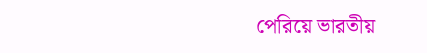পেরিয়ে ভারতীয়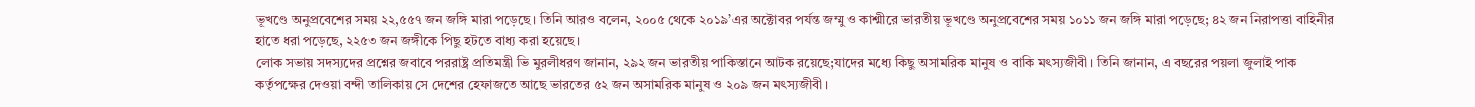ভূখণ্ডে অনুপ্রবেশের সময় ২২,৫৫৭ জন জঙ্গি মারা পড়েছে। তিনি আরও বলেন, ২০০৫ থেকে ২০১৯’এর অক্টোবর পর্যন্ত জম্মু ও কাশ্মীরে ভারতীয় ভূখণ্ডে অনুপ্রবেশের সময় ১০১১ জন জঙ্গি মারা পড়েছে; ৪২ জন নিরাপত্তা বাহিনীর হাতে ধরা পড়েছে, ২২৫৩ জন জঙ্গীকে পিছু হটতে বাধ্য করা হয়েছে।
লোক সভায় সদস্যদের প্রশ্নের জবাবে পররাষ্ট্র প্রতিমন্ত্রী ভি মুরলীধরণ জানান, ২৯২ জন ভারতীয় পাকিস্তানে আটক রয়েছে;যাদের মধ্যে কিছু অসামরিক মানুষ ও বাকি মৎস্যজীবী। তিনি জানান, এ বছরের পয়লা জুলাই পাক কর্তৃপক্ষের দেওয়া বন্দী তালিকায় সে দেশের হেফাজতে আছে ভারতের ৫২ জন অসামরিক মানুষ ও ২০৯ জন মৎস্যজীবী।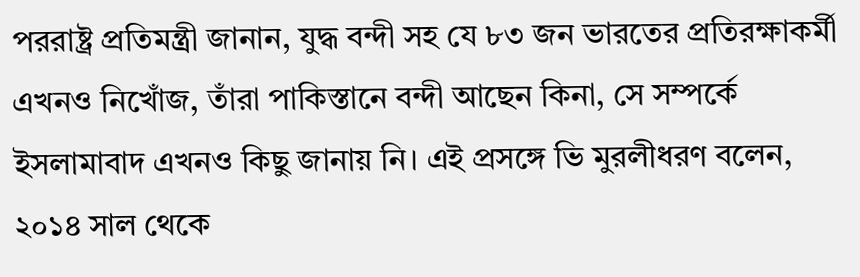পররাষ্ট্র প্রতিমন্ত্রী জানান, যুদ্ধ বন্দী সহ যে ৮৩ জন ভারতের প্রতিরক্ষাকর্মী এখনও নিখোঁজ, তাঁরা পাকিস্তানে বন্দী আছেন কিনা, সে সম্পর্কে ইসলামাবাদ এখনও কিছু জানায় নি। এই প্রসঙ্গে ভি মুরলীধরণ বলেন, ২০১৪ সাল থেকে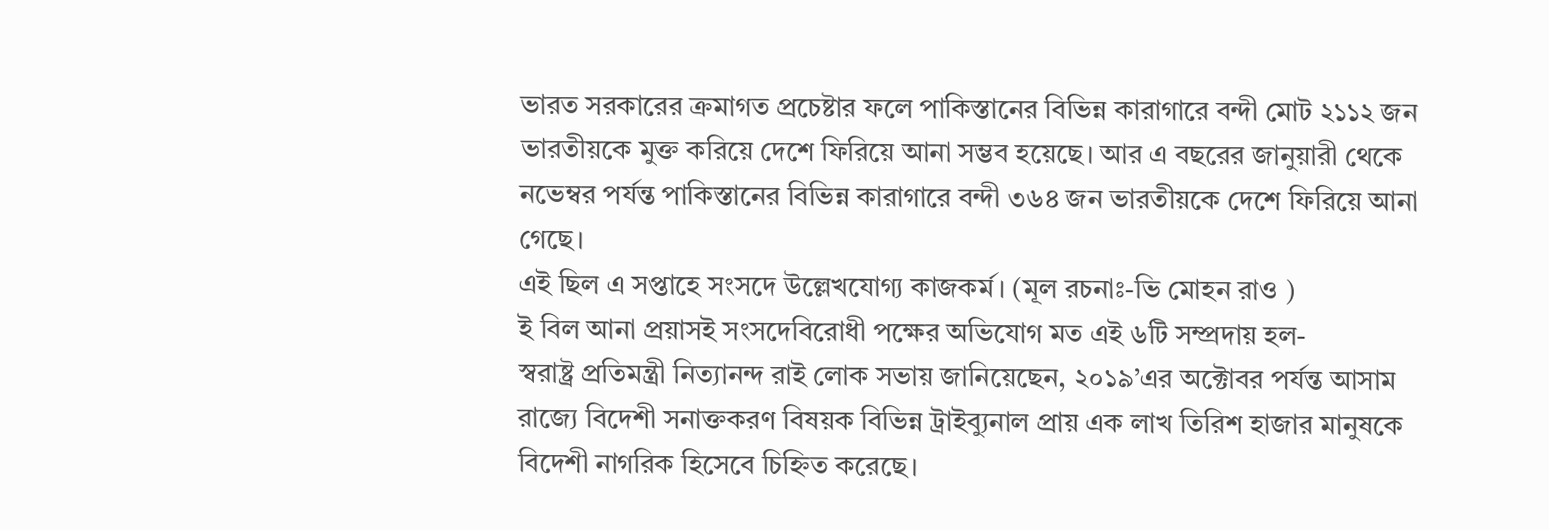ভারত সরকারের ক্রমাগত প্রচেষ্টার ফলে পাকিস্তানের বিভিন্ন কারাগারে বন্দী মোট ২১১২ জন ভারতীয়কে মুক্ত করিয়ে দেশে ফিরিয়ে আনা সম্ভব হয়েছে। আর এ বছরের জানুয়ারী থেকে নভেম্বর পর্যন্ত পাকিস্তানের বিভিন্ন কারাগারে বন্দী ৩৬৪ জন ভারতীয়কে দেশে ফিরিয়ে আনা গেছে।
এই ছিল এ সপ্তাহে সংসদে উল্লেখযোগ্য কাজকর্ম। (মূল রচনাঃ-ভি মোহন রাও )
ই বিল আনা প্রয়াসই সংসদেবিরোধী পক্ষের অভিযোগ মত এই ৬টি সম্প্রদায় হল-
স্বরাষ্ট্র প্রতিমন্ত্রী নিত্যানন্দ রাই লোক সভায় জানিয়েছেন, ২০১৯’এর অক্টোবর পর্যন্ত আসাম রাজ্যে বিদেশী সনাক্তকরণ বিষয়ক বিভিন্ন ট্রাইব্যুনাল প্রায় এক লাখ তিরিশ হাজার মানুষকে বিদেশী নাগরিক হিসেবে চিহ্নিত করেছে।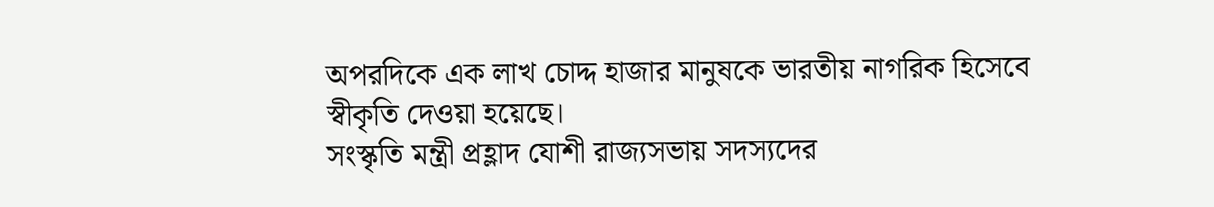অপরদিকে এক লাখ চোদ্দ হাজার মানুষকে ভারতীয় নাগরিক হিসেবে স্বীকৃতি দেওয়া হয়েছে।
সংস্কৃতি মন্ত্রী প্রহ্লাদ যোশী রাজ্যসভায় সদস্যদের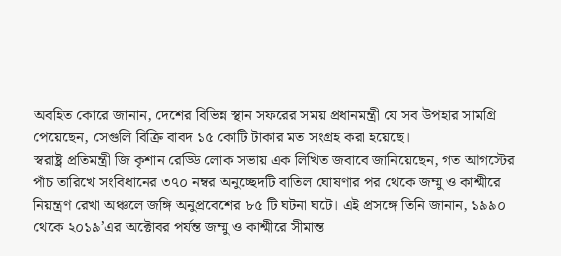অবহিত কোরে জানান, দেশের বিভিন্ন স্থান সফরের সময় প্রধানমন্ত্রী যে সব উপহার সামগ্রি পেয়েছেন, সেগুলি বিক্রি বাবদ ১৫ কোটি টাকার মত সংগ্রহ করা হয়েছে।
স্বরাষ্ট্র প্রতিমন্ত্রী জি কৃশান রেড্ডি লোক সভায় এক লিখিত জবাবে জানিয়েছেন, গত আগস্টের পাঁচ তারিখে সংবিধানের ৩৭০ নম্বর অনুচ্ছেদটি বাতিল ঘোষণার পর থেকে জম্মু ও কাশ্মীরে নিয়ন্ত্রণ রেখা অঞ্চলে জঙ্গি অনুপ্রবেশের ৮৫ টি ঘটনা ঘটে। এই প্রসঙ্গে তিনি জানান, ১৯৯০ থেকে ২০১৯’এর অক্টোবর পর্যন্ত জম্মু ও কাশ্মীরে সীমান্ত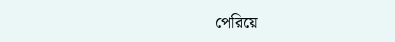পেরিয়ে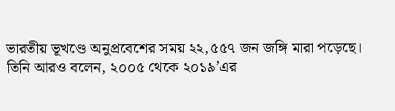ভারতীয় ভূখণ্ডে অনুপ্রবেশের সময় ২২,৫৫৭ জন জঙ্গি মারা পড়েছে। তিনি আরও বলেন, ২০০৫ থেকে ২০১৯’এর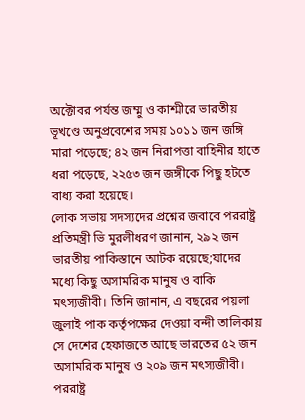অক্টোবর পর্যন্ত জম্মু ও কাশ্মীরে ভারতীয় ভূখণ্ডে অনুপ্রবেশের সময় ১০১১ জন জঙ্গি মারা পড়েছে; ৪২ জন নিরাপত্তা বাহিনীর হাতে ধরা পড়েছে, ২২৫৩ জন জঙ্গীকে পিছু হটতে বাধ্য করা হয়েছে।
লোক সভায় সদস্যদের প্রশ্নের জবাবে পররাষ্ট্র প্রতিমন্ত্রী ভি মুরলীধরণ জানান, ২৯২ জন ভারতীয় পাকিস্তানে আটক রয়েছে;যাদের মধ্যে কিছু অসামরিক মানুষ ও বাকি মৎস্যজীবী। তিনি জানান, এ বছরের পয়লা জুলাই পাক কর্তৃপক্ষের দেওয়া বন্দী তালিকায় সে দেশের হেফাজতে আছে ভারতের ৫২ জন অসামরিক মানুষ ও ২০৯ জন মৎস্যজীবী। পররাষ্ট্র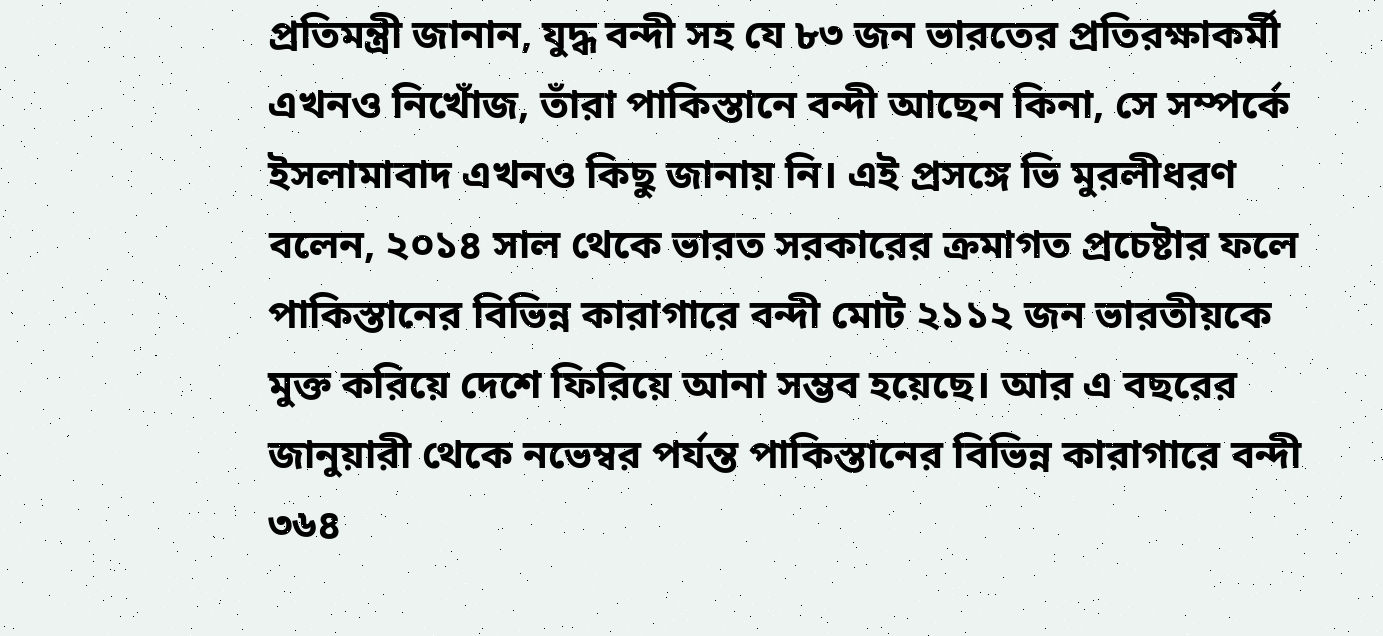প্রতিমন্ত্রী জানান, যুদ্ধ বন্দী সহ যে ৮৩ জন ভারতের প্রতিরক্ষাকর্মী এখনও নিখোঁজ, তাঁরা পাকিস্তানে বন্দী আছেন কিনা, সে সম্পর্কে ইসলামাবাদ এখনও কিছু জানায় নি। এই প্রসঙ্গে ভি মুরলীধরণ বলেন, ২০১৪ সাল থেকে ভারত সরকারের ক্রমাগত প্রচেষ্টার ফলে পাকিস্তানের বিভিন্ন কারাগারে বন্দী মোট ২১১২ জন ভারতীয়কে মুক্ত করিয়ে দেশে ফিরিয়ে আনা সম্ভব হয়েছে। আর এ বছরের জানুয়ারী থেকে নভেম্বর পর্যন্ত পাকিস্তানের বিভিন্ন কারাগারে বন্দী ৩৬৪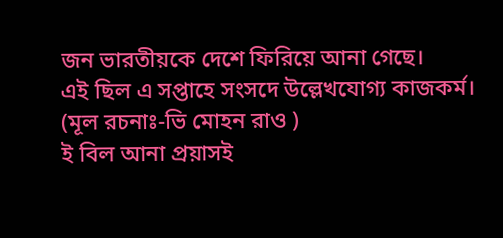জন ভারতীয়কে দেশে ফিরিয়ে আনা গেছে।
এই ছিল এ সপ্তাহে সংসদে উল্লেখযোগ্য কাজকর্ম। (মূল রচনাঃ-ভি মোহন রাও )
ই বিল আনা প্রয়াসই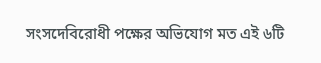সংসদেবিরোধী পক্ষের অভিযোগ মত এই ৬টি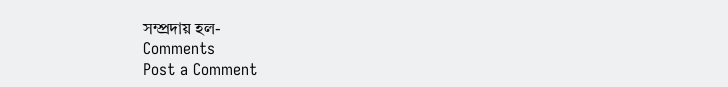সম্প্রদায় হল-
Comments
Post a Comment